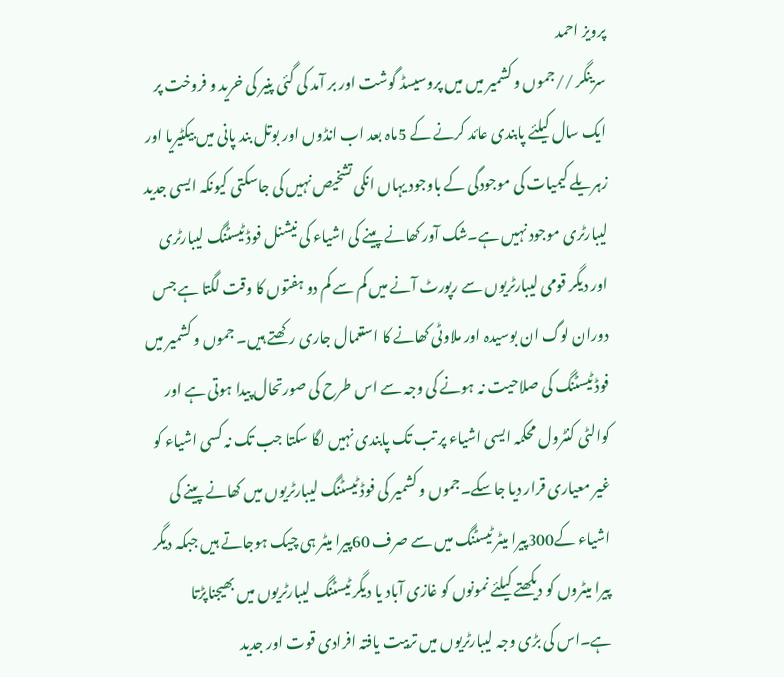پرویز احمد
سرینگر //جموں و کشمیر میں میں پروسیسڈ گوشت اور بر آمد کی گئی پنیر کی خرید و فروخت پر ایک سال کیلئے پابندی عائد کرنے کے 5ماہ بعد اب انڈوں اور بوتل بند پانی میں بیکٹیریا اور زہریلے کیمیات کی موجودگی کے باوجود یہاں انکی تشخیص نہیں کی جاسکتی کیونکہ ایسی جدید لیبارٹری موجود نہیں ہے۔شک آور کھانے پینے کی اشیاء کی نیشنل فوڈ ٹیسٹنگ لیبارٹری اور دیگر قومی لیبارٹریوں سے رپورٹ آنے میں کم سے کم دو ہفتوں کا وقت لگتا ہے جس دوران لوگ ان بوسیدہ اور ملاوٹی کھانے کا استعمال جاری رکھتے ہیں۔ جموں و کشمیر میں فوڈ ٹیسٹنگ کی صلاحیت نہ ہونے کی وجہ سے اس طرح کی صورتحال پیدا ہوتی ہے اور کوالٹی کنٹرول محکمہ ایسی اشیاء پر تب تک پابندی نہیں لگا سکتا جب تک نہ کسی اشیاء کو غیر معیاری قرار دیا جاسکے۔جموں و کشمیر کی فوڈ ٹیسٹنگ لیبارٹریوں میں کھانے پینے کی اشیاء کے300پیرا میٹر ٹیسٹنگ میں سے صرف 60پیرا میٹر ہی چیک ہوجاتے ہیں جبکہ دیگر پیرا میٹروں کو دیکھتے کیلئے نمونوں کو غازی آباد یا دیگر ٹیسٹنگ لیبارٹریوں میں بھیجناپڑتا ہے۔اس کی بڑی وجہ لیبارٹریوں میں تربیت یافتہ افرادی قوت اور جدید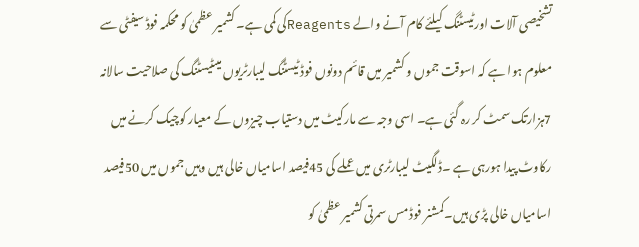تشخیصی آلات اورٹیسٹنگ کیلئے کام آنے والے Reagentsکی کمی ہے۔ کشمیر عظمیٰ کو محکمہ فوڈ سیفٹی سے معلوم ہوا ہے کہ اسوقت جموں و کشمیر میں قائم دونوں فوڈ ٹیسٹنگ لیبارٹریوں میںٹیسٹنگ کی صلاحیت سالانہ 7ہزارتک سمٹ کر رہ گئی ہے۔ اسی وجہ سے مارکیٹ میں دستیاب چیزوں کے معیار کوچیک کرنے میں رکاوٹ پیدا ہورہی ہے ۔ڈلگیٹ لیبارٹری میں عملے کی 45فیصد اسامیاں خالی ہیں وہیں جموں میں 50فیصد اسامیاں خالی پڑی ہیں۔کمشنر فوڈ مس سمرتی کشمیر عظمیٰ کو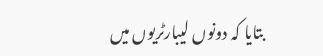بتایا کہ دونوں لیبارٹریوں میں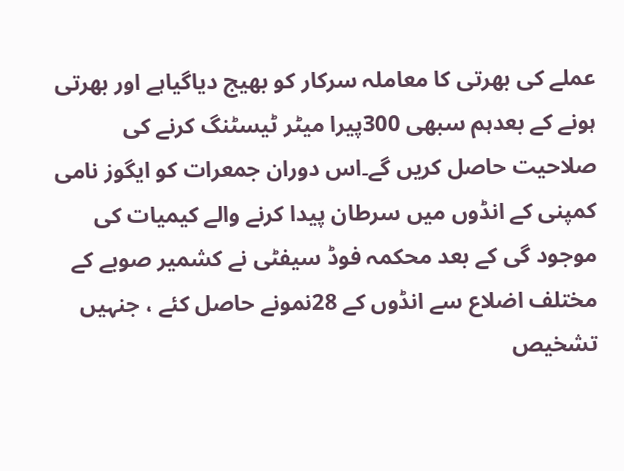عملے کی بھرتی کا معاملہ سرکار کو بھیج دیاگیاہے اور بھرتی ہونے کے بعدہم سبھی 300پیرا میٹر ٹیسٹنگ کرنے کی صلاحیت حاصل کریں گے۔اس دوران جمعرات کو ایگوز نامی کمپنی کے انڈوں میں سرطان پیدا کرنے والے کیمیات کی موجود گی کے بعد محکمہ فوڈ سیفٹی نے کشمیر صوبے کے مختلف اضلاع سے انڈوں کے 28نمونے حاصل کئے ، جنہیں تشخیص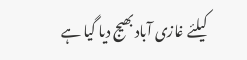کیلئے غازی آباد بھیج دیا گیا ہے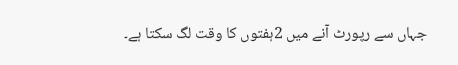جہاں سے رپورٹ آنے میں 2ہفتوں کا وقت لگ سکتا ہے۔